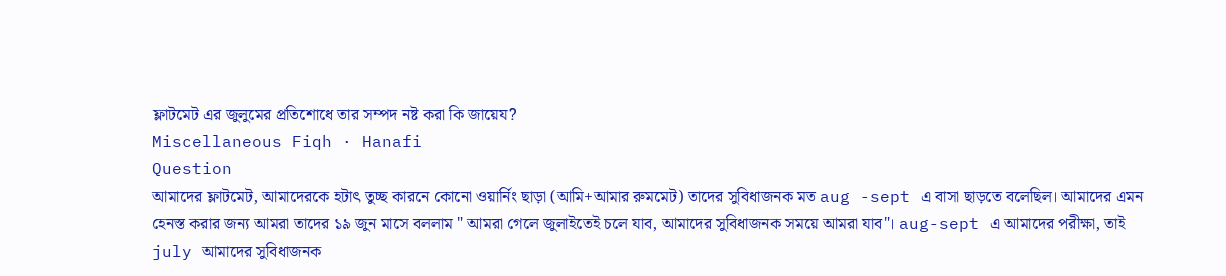ফ্লাটমেট এর জুলুমের প্রতিশোধে তার সম্পদ নষ্ট করা কি জায়েয?
Miscellaneous Fiqh · Hanafi
Question
আমাদের ফ্লাটমেট, আমাদেরকে হটাৎ তুচ্ছ কারনে কোনো ওয়ার্নিং ছাড়া (আমি+আমার রুমমেট) তাদের সুবিধাজনক মত aug -sept এ বাসা ছাড়তে বলেছিল। আমাদের এমন হেনস্ত করার জন্য আমরা তাদের ১৯ জুন মাসে বললাম " আমরা গেলে জুলাইতেই চলে যাব, আমাদের সুবিধাজনক সময়ে আমরা যাব"। aug-sept এ আমাদের পরীক্ষা, তাই july আমাদের সুবিধাজনক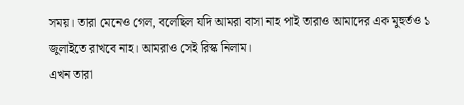সময়। তারা মেনেও গেল, বলেছিল যদি আমরা বাসা নাহ পাই তারাও আমাদের এক মুহুর্তও ১ জুলাইতে রাখবে নাহ। আমরাও সেই রিস্ক নিলাম।
এখন তারা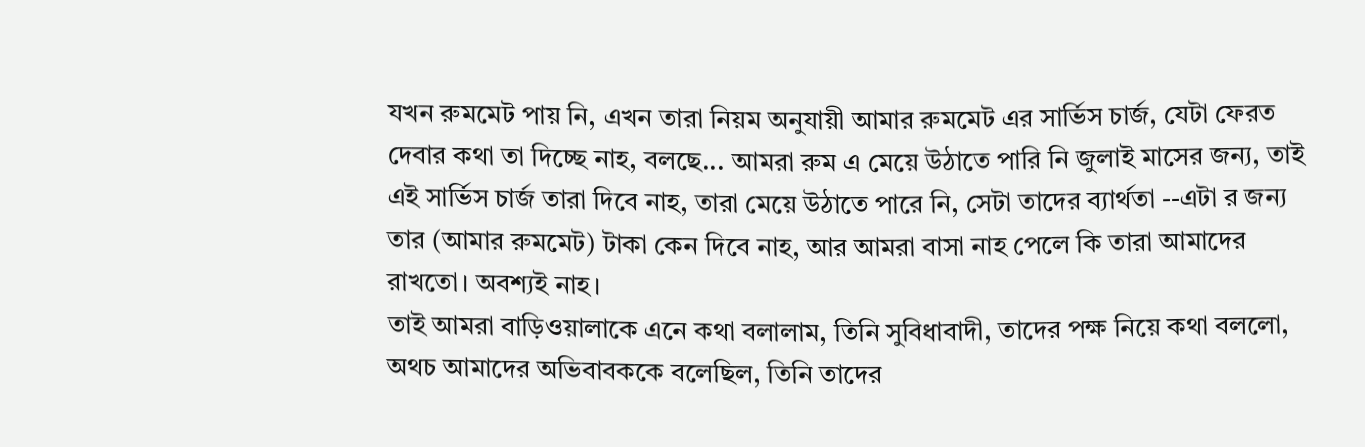যখন রুমমেট পায় নি, এখন তারা নিয়ম অনুযায়ী আমার রুমমেট এর সার্ভিস চার্জ, যেটা ফেরত দেবার কথা তা দিচ্ছে নাহ, বলছে... আমরা রুম এ মেয়ে উঠাতে পারি নি জুলাই মাসের জন্য, তাই এই সার্ভিস চার্জ তারা দিবে নাহ, তারা মেয়ে উঠাতে পারে নি, সেটা তাদের ব্যার্থতা --এটা র জন্য তার (আমার রুমমেট) টাকা কেন দিবে নাহ, আর আমরা বাসা নাহ পেলে কি তারা আমাদের রাখতো। অবশ্যই নাহ।
তাই আমরা বাড়িওয়ালাকে এনে কথা বলালাম, তিনি সুবিধাবাদী, তাদের পক্ষ নিয়ে কথা বললো, অথচ আমাদের অভিবাবককে বলেছিল, তিনি তাদের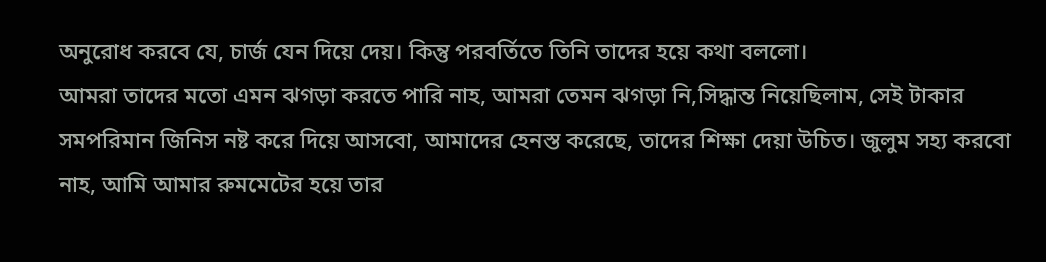অনুরোধ করবে যে, চার্জ যেন দিয়ে দেয়। কিন্তু পরবর্তিতে তিনি তাদের হয়ে কথা বললো।
আমরা তাদের মতো এমন ঝগড়া করতে পারি নাহ, আমরা তেমন ঝগড়া নি,সিদ্ধান্ত নিয়েছিলাম, সেই টাকার সমপরিমান জিনিস নষ্ট করে দিয়ে আসবো, আমাদের হেনস্ত করেছে, তাদের শিক্ষা দেয়া উচিত। জুলুম সহ্য করবো নাহ, আমি আমার রুমমেটের হয়ে তার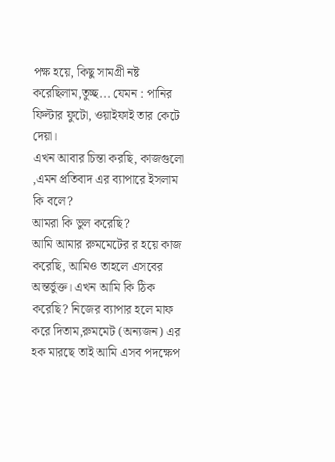পক্ষ হয়ে, কিছু সামগ্রী নষ্ট করেছিলাম,তুচ্ছ... যেমন : পানির ফিল্টার ফুটো, ওয়াইফাই তার কেটে দেয়া।
এখন আবার চিন্তা করছি, কাজগুলো ,এমন প্রতিবাদ এর ব্যাপারে ইসলাম কি বলে?
আমরা কি ভুল করেছি?
আমি আমার রুমমেটের র হয়ে কাজ করেছি, আমিও তাহলে এসবের অন্তর্ভুক্ত। এখন আমি কি ঠিক করেছি? নিজের ব্যাপার হলে মাফ করে দিতাম,রুমমেট (অন্যজন) এর হক মারছে তাই আমি এসব পদক্ষেপ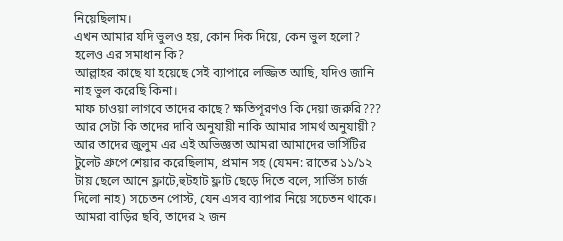নিয়েছিলাম।
এখন আমার যদি ভুলও হয়, কোন দিক দিয়ে, কেন ভুল হলো?
হলেও এর সমাধান কি?
আল্লাহর কাছে যা হয়েছে সেই ব্যাপারে লজ্জিত আছি, যদিও জানি নাহ ভুল করেছি কিনা।
মাফ চাওয়া লাগবে তাদের কাছে? ক্ষতিপূরণও কি দেয়া জরুরি???
আর সেটা কি তাদের দাবি অনুযায়ী নাকি আমার সামর্থ অনুযায়ী?
আর তাদের জুলুম এর এই অভিজ্ঞতা আমরা আমাদের ভার্সিটির টুলেট গ্রুপে শেয়ার করেছিলাম, প্রমান সহ (যেমন: রাতের ১১/১২ টায় ছেলে আনে ফ্লাটে,হুটহাট ফ্লাট ছেড়ে দিতে বলে, সার্ভিস চার্জ দিলো নাহ) সচেতন পোস্ট, যেন এসব ব্যাপার নিয়ে সচেতন থাকে। আমরা বাড়ির ছবি, তাদের ২ জন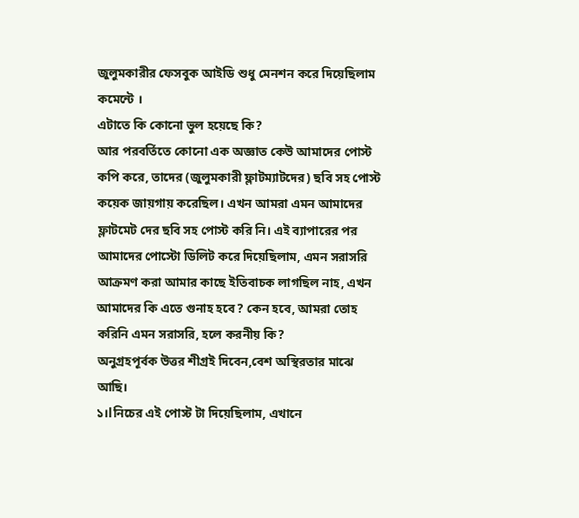জুলুমকারীর ফেসবুক আইডি শুধু মেনশন করে দিয়েছিলাম কমেন্টে ।
এটাতে কি কোনো ভুল হয়েছে কি?
আর পরবর্তিতে কোনো এক অজ্ঞাত কেউ আমাদের পোস্ট কপি করে, তাদের (জুলুমকারী ফ্লাটম্যাটদের) ছবি সহ পোস্ট কয়েক জায়গায় করেছিল। এখন আমরা এমন আমাদের ফ্লাটমেট দের ছবি সহ পোস্ট করি নি। এই ব্যাপারের পর আমাদের পোস্টো ডিলিট করে দিয়েছিলাম, এমন সরাসরি আক্রমণ করা আমার কাছে ইতিবাচক লাগছিল নাহ, এখন আমাদের কি এতে গুনাহ হবে? কেন হবে, আমরা তোহ করিনি এমন সরাসরি, হলে করনীয় কি?
অনুগ্রহপূর্বক উত্তর শীগ্রই দিবেন,বেশ অস্থিরতার মাঝে আছি।
১।lনিচের এই পোস্ট টা দিয়েছিলাম, এখানে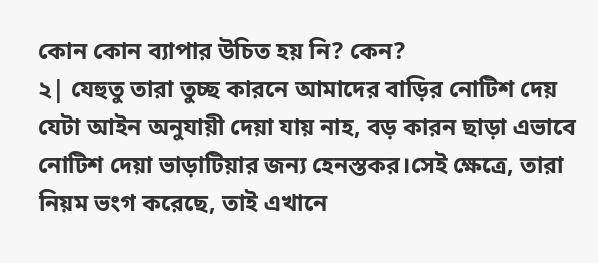কোন কোন ব্যাপার উচিত হয় নি? কেন?
২| যেহুতু তারা তুচ্ছ কারনে আমাদের বাড়ির নোটিশ দেয় যেটা আইন অনুযায়ী দেয়া যায় নাহ, বড় কারন ছাড়া এভাবে নোটিশ দেয়া ভাড়াটিয়ার জন্য হেনস্তকর।সেই ক্ষেত্রে, তারা নিয়ম ভংগ করেছে, তাই এখানে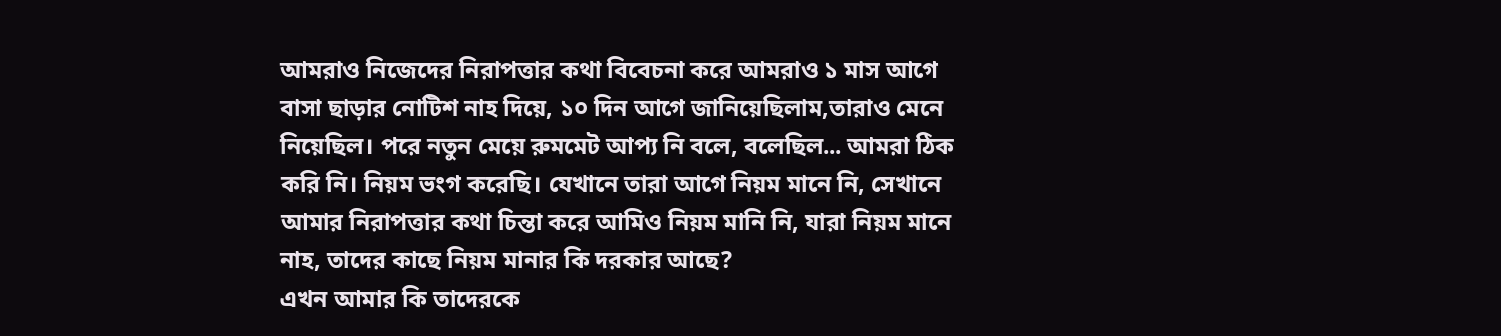আমরাও নিজেদের নিরাপত্তার কথা বিবেচনা করে আমরাও ১ মাস আগে বাসা ছাড়ার নোটিশ নাহ দিয়ে, ১০ দিন আগে জানিয়েছিলাম,তারাও মেনে নিয়েছিল। পরে নতুন মেয়ে রুমমেট আপ্য নি বলে, বলেছিল... আমরা ঠিক করি নি। নিয়ম ভংগ করেছি। যেখানে তারা আগে নিয়ম মানে নি, সেখানে আমার নিরাপত্তার কথা চিন্তা করে আমিও নিয়ম মানি নি, যারা নিয়ম মানে নাহ, তাদের কাছে নিয়ম মানার কি দরকার আছে?
এখন আমার কি তাদেরকে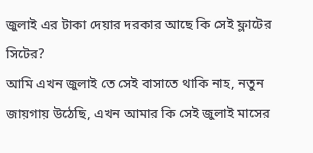জুলাই এর টাকা দেয়ার দরকার আছে কি সেই ফ্লাটের সিটের?
আমি এখন জুলাই তে সেই বাসাতে থাকি নাহ, নতুন জায়গায় উঠেছি, এখন আমার কি সেই জুলাই মাসের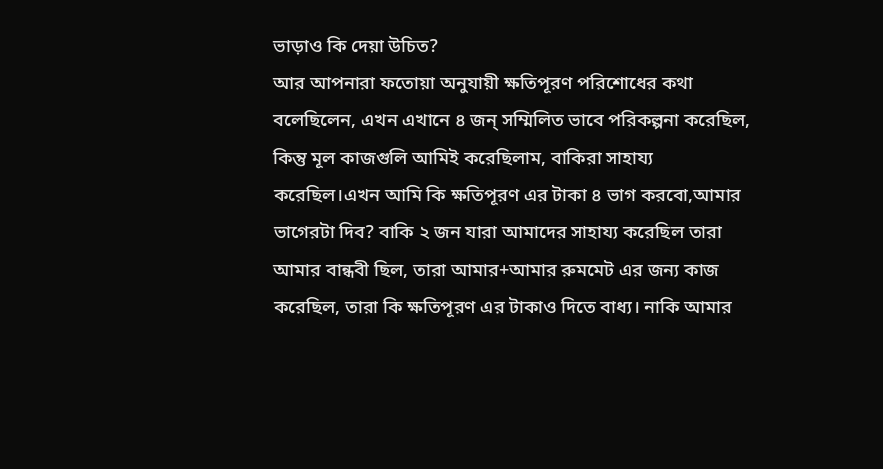ভাড়াও কি দেয়া উচিত?
আর আপনারা ফতোয়া অনুযায়ী ক্ষতিপূরণ পরিশোধের কথা বলেছিলেন, এখন এখানে ৪ জন্ সম্মিলিত ভাবে পরিকল্পনা করেছিল, কিন্তু মূল কাজগুলি আমিই করেছিলাম, বাকিরা সাহায্য করেছিল।এখন আমি কি ক্ষতিপূরণ এর টাকা ৪ ভাগ করবো,আমার ভাগেরটা দিব? বাকি ২ জন যারা আমাদের সাহায্য করেছিল তারা আমার বান্ধবী ছিল, তারা আমার+আমার রুমমেট এর জন্য কাজ করেছিল, তারা কি ক্ষতিপূরণ এর টাকাও দিতে বাধ্য। নাকি আমার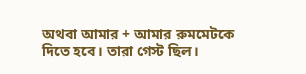অথবা আমার + আমার রুমমেটকে দিতে হবে। তারা গেস্ট ছিল।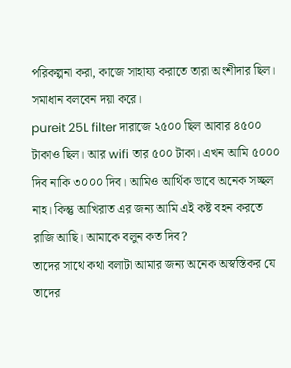পরিকল্পনা করা, কাজে সাহায্য করাতে তারা অংশীদার ছিল। সমাধান বলবেন দয়া করে।
pureit 25L filter দারাজে ২৫০০ ছিল আবার ৪৫০০ টাকাও ছিল। আর wifi তার ৫০০ টাকা। এখন আমি ৫০০০ দিব নাকি ৩০০০ দিব। আমিও আর্থিক ভাবে অনেক সচ্ছল নাহ। কিন্তু আখিরাত এর জন্য আমি এই কষ্ট বহন করতে রাজি আছি। আমাকে বলুন কত দিব?
তাদের সাথে কথা বলাটা আমার জন্য অনেক অস্বস্তিকর যে তাদের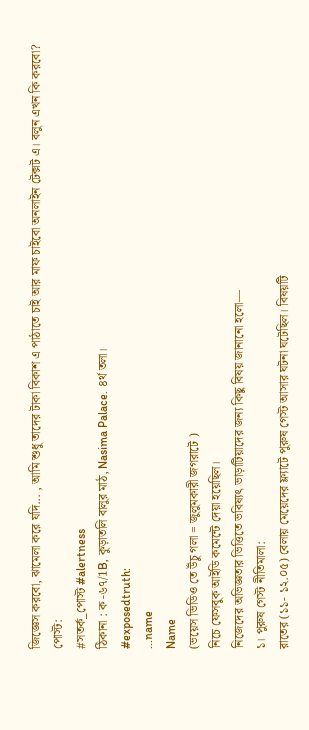জিজ্ঞেস করবো, ঝামেলা করে যদি... , আমি শুধু তাদের টাকা বিকাশ এ পাঠাতে চাই আর মাফ চাইবো অনলাইন টেক্সট এ। বলুন এখন কি করবো?
পোস্ট:
#সতর্ক_পোস্ট #alertness
ঠিকানা : ক -৬৭/1B, কুড়াতলি বালুর মাঠ, Nasima Palace. ৪র্থ তলা।
#exposedtruth:
...name
Name
(ভয়েস ভিডিও তে উঁচু গলা = জুলুমকারী জগরাটে )
নিচে ফেসবুক আইডি কমেন্টে দেয়া হয়েছিল।
নিজেদের অভিজ্ঞতার ভিত্তিতে ভবিষ্যৎ ভাড়াটিয়াদের জন্য কিছু বিষয় জানানো হলো—
১। পুরুষ গেস্ট নীতিমালা:
রাতের (১১- ১২.০৫) বেলায় মেয়েদের ফ্ল্যাটে পুরুষ গেস্ট আসার ঘটনা ঘটেছিল। বিষয়টি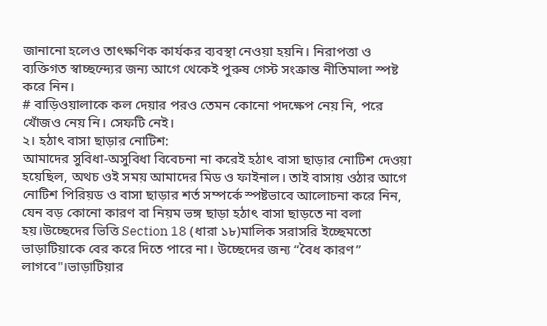জানানো হলেও তাৎক্ষণিক কার্যকর ব্যবস্থা নেওয়া হয়নি। নিরাপত্তা ও ব্যক্তিগত স্বাচ্ছন্দ্যের জন্য আগে থেকেই পুরুষ গেস্ট সংক্রান্ত নীতিমালা স্পষ্ট করে নিন।
# বাড়িওয়ালাকে কল দেয়ার পরও তেমন কোনো পদক্ষেপ নেয় নি, পরে খোঁজও নেয় নি। সেফটি নেই।
২। হঠাৎ বাসা ছাড়ার নোটিশ:
আমাদের সুবিধা-অসুবিধা বিবেচনা না করেই হঠাৎ বাসা ছাড়ার নোটিশ দেওয়া হয়েছিল, অথচ ওই সময় আমাদের মিড ও ফাইনাল। তাই বাসায় ওঠার আগে নোটিশ পিরিয়ড ও বাসা ছাড়ার শর্ত সম্পর্কে স্পষ্টভাবে আলোচনা করে নিন, যেন বড় কোনো কারণ বা নিয়ম ভঙ্গ ছাড়া হঠাৎ বাসা ছাড়তে না বলা হয়।উচ্ছেদের ভিত্তি Section 18 (ধারা ১৮)মালিক সরাসরি ইচ্ছেমতো ভাড়াটিয়াকে বের করে দিতে পারে না। উচ্ছেদের জন্য “বৈধ কারণ” লাগবে"।ভাড়াটিয়ার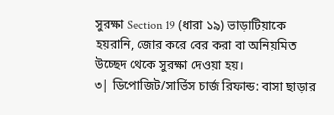সুরক্ষা Section 19 (ধারা ১৯) ভাড়াটিয়াকে হয়রানি, জোর করে বের করা বা অনিয়মিত উচ্ছেদ থেকে সুরক্ষা দেওয়া হয়।
৩| ডিপোজিট/সার্ভিস চার্জ রিফান্ড: বাসা ছাড়ার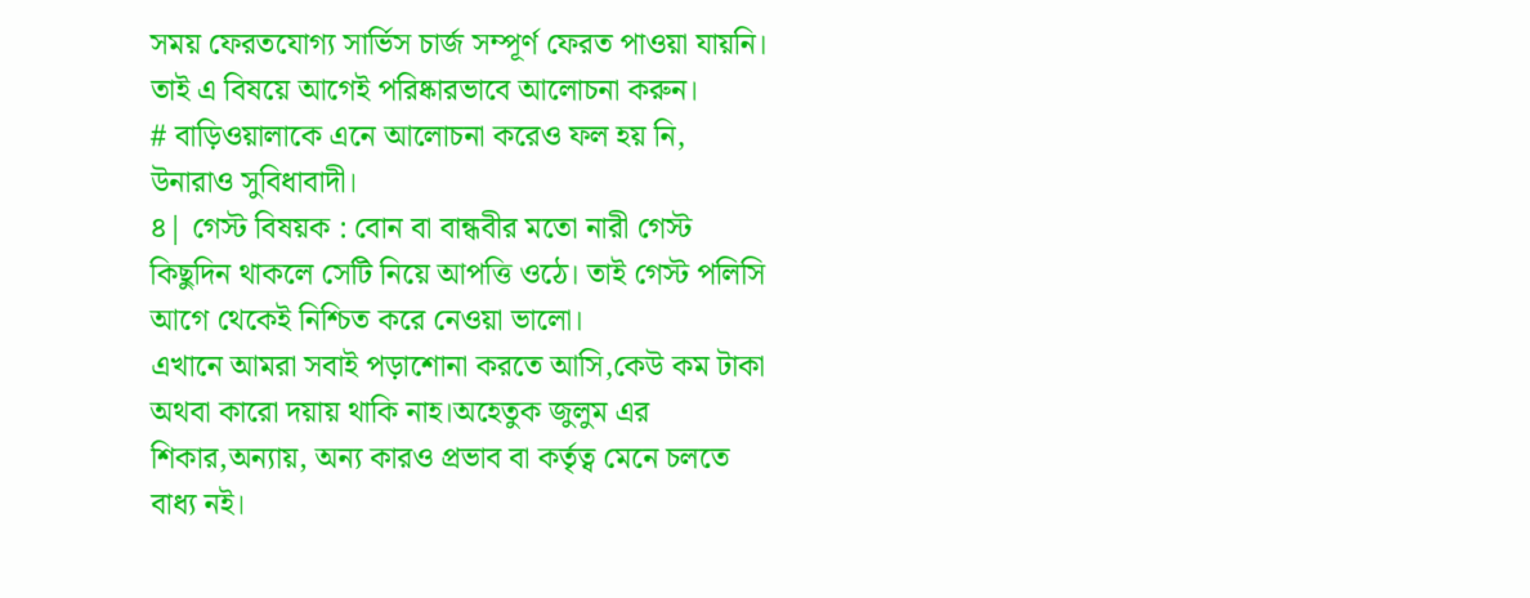সময় ফেরতযোগ্য সার্ভিস চার্জ সম্পূর্ণ ফেরত পাওয়া যায়নি। তাই এ বিষয়ে আগেই পরিষ্কারভাবে আলোচনা করুন।
# বাড়িওয়ালাকে এনে আলোচনা করেও ফল হয় নি, উনারাও সুবিধাবাদী।
৪| গেস্ট বিষয়ক : বোন বা বান্ধবীর মতো নারী গেস্ট কিছুদিন থাকলে সেটি নিয়ে আপত্তি ওঠে। তাই গেস্ট পলিসি আগে থেকেই নিশ্চিত করে নেওয়া ভালো।
এখানে আমরা সবাই পড়াশোনা করতে আসি,কেউ কম টাকা অথবা কারো দয়ায় থাকি নাহ।অহেতুক জুলুম এর শিকার,অন্যায়, অন্য কারও প্রভাব বা কর্তৃত্ব মেনে চলতে বাধ্য নই।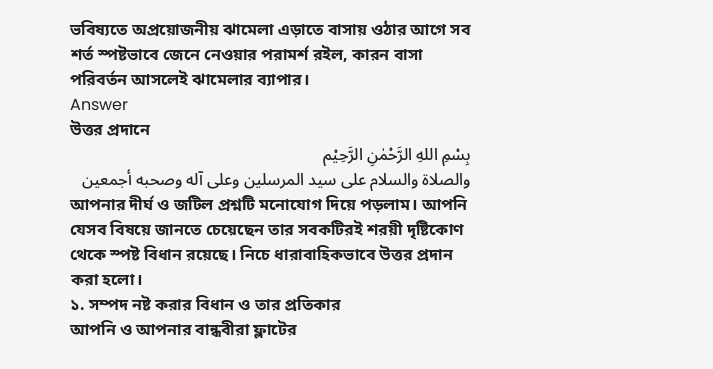ভবিষ্যতে অপ্রয়োজনীয় ঝামেলা এড়াতে বাসায় ওঠার আগে সব শর্ত স্পষ্টভাবে জেনে নেওয়ার পরামর্শ রইল, কারন বাসা পরিবর্তন আসলেই ঝামেলার ব্যাপার।
Answer
উত্তর প্রদানে
بِسْمِ اللهِ الرَّحْمٰنِ الرَّحِيْم
والصلاة والسلام على سيد المرسلين وعلى آله وصحبه أجمعين
আপনার দীর্ঘ ও জটিল প্রশ্নটি মনোযোগ দিয়ে পড়লাম। আপনি যেসব বিষয়ে জানতে চেয়েছেন তার সবকটিরই শরয়ী দৃষ্টিকোণ থেকে স্পষ্ট বিধান রয়েছে। নিচে ধারাবাহিকভাবে উত্তর প্রদান করা হলো।
১. সম্পদ নষ্ট করার বিধান ও তার প্রতিকার
আপনি ও আপনার বান্ধবীরা ফ্লাটের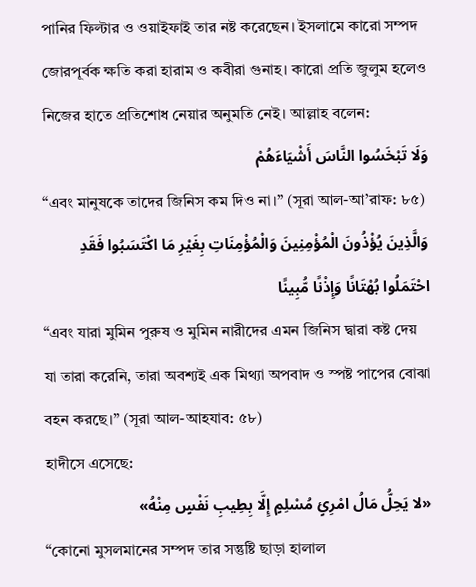পানির ফিল্টার ও ওয়াইফাই তার নষ্ট করেছেন। ইসলামে কারো সম্পদ জোরপূর্বক ক্ষতি করা হারাম ও কবীরা গুনাহ। কারো প্রতি জুলুম হলেও নিজের হাতে প্রতিশোধ নেয়ার অনুমতি নেই। আল্লাহ বলেন:
وَلَا تَبْخَسُوا النَّاسَ أَشْيَاءَهُمْ
“এবং মানুষকে তাদের জিনিস কম দিও না।” (সূরা আল-আ’রাফ: ৮৫)
وَالَّذِينَ يُؤْذُونَ الْمُؤْمِنِينَ وَالْمُؤْمِنَاتِ بِغَيْرِ مَا اكْتَسَبُوا فَقَدِ احْتَمَلُوا بُهْتَانًا وَإِذْنًا مُّبِينًا
“এবং যারা মুমিন পুরুষ ও মুমিন নারীদের এমন জিনিস দ্বারা কষ্ট দেয় যা তারা করেনি, তারা অবশ্যই এক মিথ্যা অপবাদ ও স্পষ্ট পাপের বোঝা বহন করছে।” (সূরা আল-আহযাব: ৫৮)
হাদীসে এসেছে:
«لا يَحِلُّ مَالُ امْرِئٍ مُسْلِمٍ إِلَّا بِطِيبِ نَفْسٍ مِنْهُ»
“কোনো মুসলমানের সম্পদ তার সন্তুষ্টি ছাড়া হালাল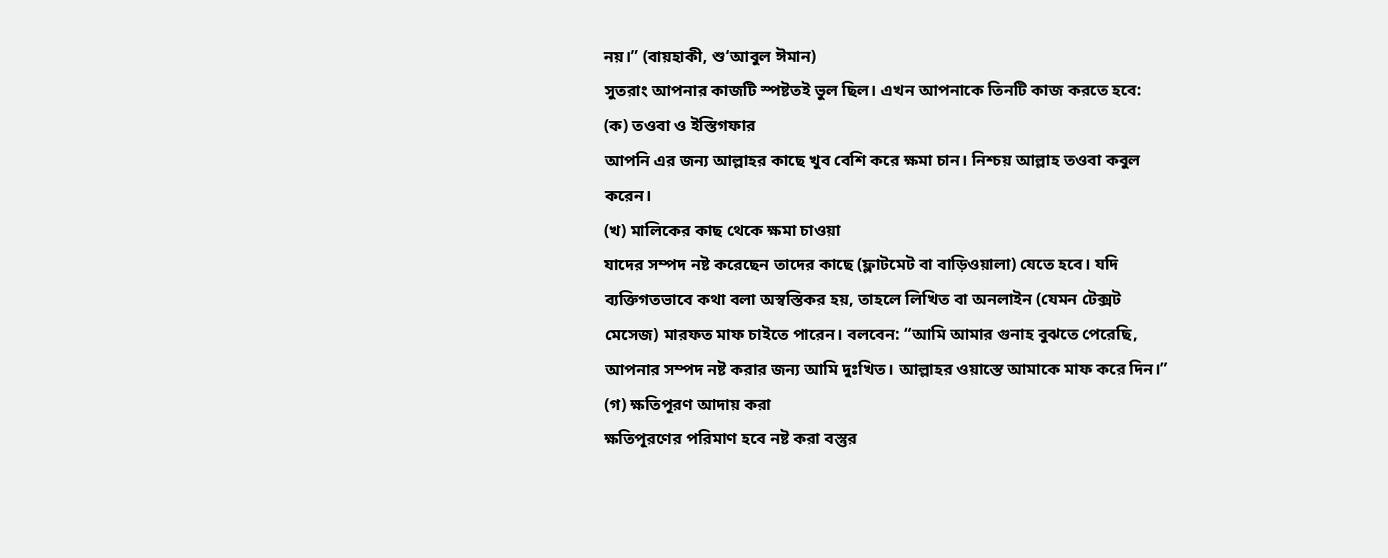নয়।” (বায়হাকী, শু‘আবুল ঈমান)
সুতরাং আপনার কাজটি স্পষ্টতই ভুল ছিল। এখন আপনাকে তিনটি কাজ করতে হবে:
(ক) তওবা ও ইস্তিগফার
আপনি এর জন্য আল্লাহর কাছে খুব বেশি করে ক্ষমা চান। নিশ্চয় আল্লাহ তওবা কবুল করেন।
(খ) মালিকের কাছ থেকে ক্ষমা চাওয়া
যাদের সম্পদ নষ্ট করেছেন তাদের কাছে (ফ্লাটমেট বা বাড়িওয়ালা) যেতে হবে। যদি ব্যক্তিগতভাবে কথা বলা অস্বস্তিকর হয়, তাহলে লিখিত বা অনলাইন (যেমন টেক্সট মেসেজ) মারফত মাফ চাইতে পারেন। বলবেন: “আমি আমার গুনাহ বুঝতে পেরেছি, আপনার সম্পদ নষ্ট করার জন্য আমি দুঃখিত। আল্লাহর ওয়াস্তে আমাকে মাফ করে দিন।”
(গ) ক্ষতিপূরণ আদায় করা
ক্ষতিপূরণের পরিমাণ হবে নষ্ট করা বস্তুর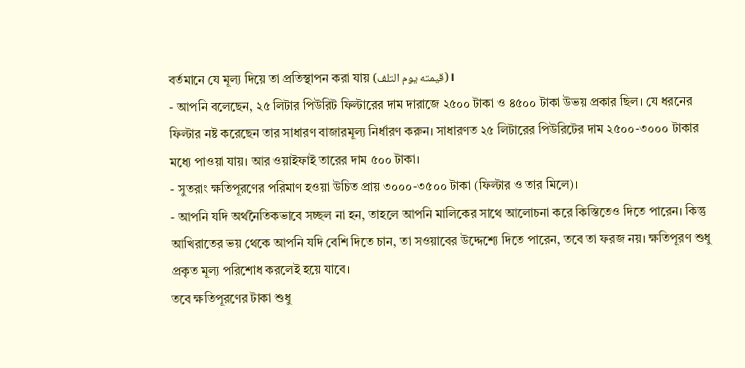বর্তমানে যে মূল্য দিয়ে তা প্রতিস্থাপন করা যায় (قيمته يوم التلف)।
- আপনি বলেছেন, ২৫ লিটার পিউরিট ফিল্টারের দাম দারাজে ২৫০০ টাকা ও ৪৫০০ টাকা উভয় প্রকার ছিল। যে ধরনের ফিল্টার নষ্ট করেছেন তার সাধারণ বাজারমূল্য নির্ধারণ করুন। সাধারণত ২৫ লিটারের পিউরিটের দাম ২৫০০-৩০০০ টাকার মধ্যে পাওয়া যায়। আর ওয়াইফাই তারের দাম ৫০০ টাকা।
- সুতরাং ক্ষতিপূরণের পরিমাণ হওয়া উচিত প্রায় ৩০০০-৩৫০০ টাকা (ফিল্টার ও তার মিলে)।
- আপনি যদি অর্থনৈতিকভাবে সচ্ছল না হন, তাহলে আপনি মালিকের সাথে আলোচনা করে কিস্তিতেও দিতে পারেন। কিন্তু আখিরাতের ভয় থেকে আপনি যদি বেশি দিতে চান, তা সওয়াবের উদ্দেশ্যে দিতে পারেন, তবে তা ফরজ নয়। ক্ষতিপূরণ শুধু প্রকৃত মূল্য পরিশোধ করলেই হয়ে যাবে।
তবে ক্ষতিপূরণের টাকা শুধু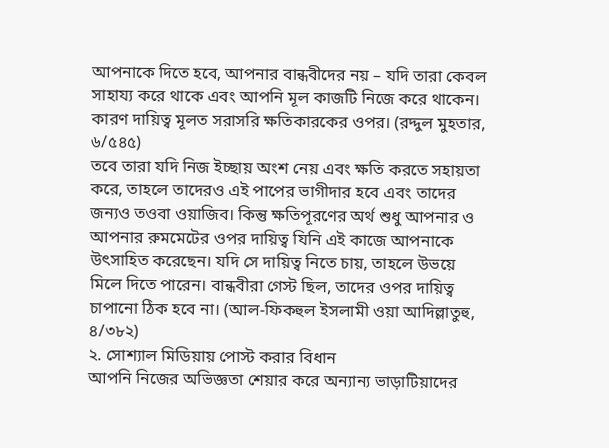আপনাকে দিতে হবে, আপনার বান্ধবীদের নয় – যদি তারা কেবল সাহায্য করে থাকে এবং আপনি মূল কাজটি নিজে করে থাকেন। কারণ দায়িত্ব মূলত সরাসরি ক্ষতিকারকের ওপর। (রদ্দুল মুহতার, ৬/৫৪৫)
তবে তারা যদি নিজ ইচ্ছায় অংশ নেয় এবং ক্ষতি করতে সহায়তা করে, তাহলে তাদেরও এই পাপের ভাগীদার হবে এবং তাদের জন্যও তওবা ওয়াজিব। কিন্তু ক্ষতিপূরণের অর্থ শুধু আপনার ও আপনার রুমমেটের ওপর দায়িত্ব যিনি এই কাজে আপনাকে উৎসাহিত করেছেন। যদি সে দায়িত্ব নিতে চায়, তাহলে উভয়ে মিলে দিতে পারেন। বান্ধবীরা গেস্ট ছিল, তাদের ওপর দায়িত্ব চাপানো ঠিক হবে না। (আল-ফিকহুল ইসলামী ওয়া আদিল্লাতুহু, ৪/৩৮২)
২. সোশ্যাল মিডিয়ায় পোস্ট করার বিধান
আপনি নিজের অভিজ্ঞতা শেয়ার করে অন্যান্য ভাড়াটিয়াদের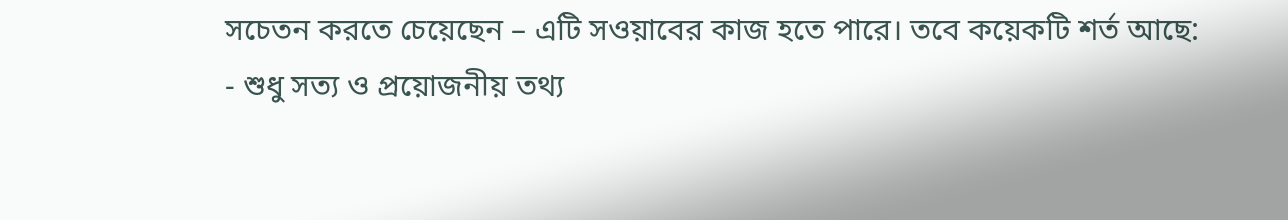সচেতন করতে চেয়েছেন – এটি সওয়াবের কাজ হতে পারে। তবে কয়েকটি শর্ত আছে:
- শুধু সত্য ও প্রয়োজনীয় তথ্য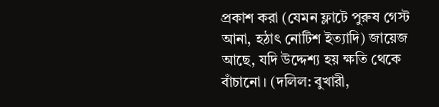প্রকাশ করা (যেমন ফ্লাটে পুরুষ গেস্ট আনা, হঠাৎ নোটিশ ইত্যাদি) জায়েজ আছে, যদি উদ্দেশ্য হয় ক্ষতি থেকে বাঁচানো। (দলিল: বুখারী,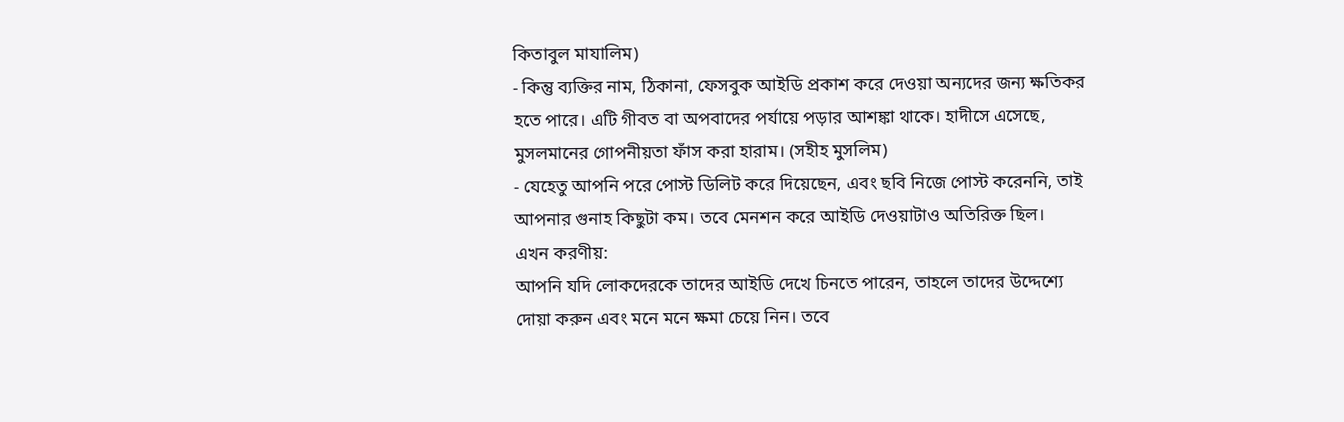কিতাবুল মাযালিম)
- কিন্তু ব্যক্তির নাম, ঠিকানা, ফেসবুক আইডি প্রকাশ করে দেওয়া অন্যদের জন্য ক্ষতিকর হতে পারে। এটি গীবত বা অপবাদের পর্যায়ে পড়ার আশঙ্কা থাকে। হাদীসে এসেছে, মুসলমানের গোপনীয়তা ফাঁস করা হারাম। (সহীহ মুসলিম)
- যেহেতু আপনি পরে পোস্ট ডিলিট করে দিয়েছেন, এবং ছবি নিজে পোস্ট করেননি, তাই আপনার গুনাহ কিছুটা কম। তবে মেনশন করে আইডি দেওয়াটাও অতিরিক্ত ছিল।
এখন করণীয়:
আপনি যদি লোকদেরকে তাদের আইডি দেখে চিনতে পারেন, তাহলে তাদের উদ্দেশ্যে দোয়া করুন এবং মনে মনে ক্ষমা চেয়ে নিন। তবে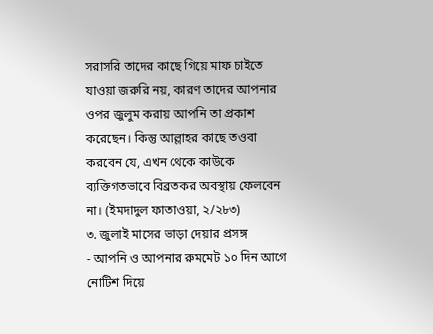সরাসরি তাদের কাছে গিয়ে মাফ চাইতে যাওয়া জরুরি নয়, কারণ তাদের আপনার ওপর জুলুম করায় আপনি তা প্রকাশ করেছেন। কিন্তু আল্লাহর কাছে তওবা করবেন যে, এখন থেকে কাউকে ব্যক্তিগতভাবে বিব্রতকর অবস্থায় ফেলবেন না। (ইমদাদুল ফাতাওয়া, ২/২৮৩)
৩. জুলাই মাসের ভাড়া দেয়ার প্রসঙ্গ
- আপনি ও আপনার রুমমেট ১০ দিন আগে নোটিশ দিয়ে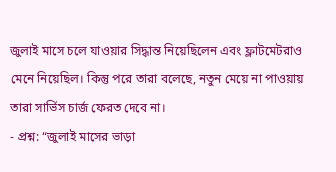জুলাই মাসে চলে যাওয়ার সিদ্ধান্ত নিয়েছিলেন এবং ফ্লাটমেটরাও মেনে নিয়েছিল। কিন্তু পরে তারা বলেছে, নতুন মেয়ে না পাওয়ায় তারা সার্ভিস চার্জ ফেরত দেবে না।
- প্রশ্ন: “জুলাই মাসের ভাড়া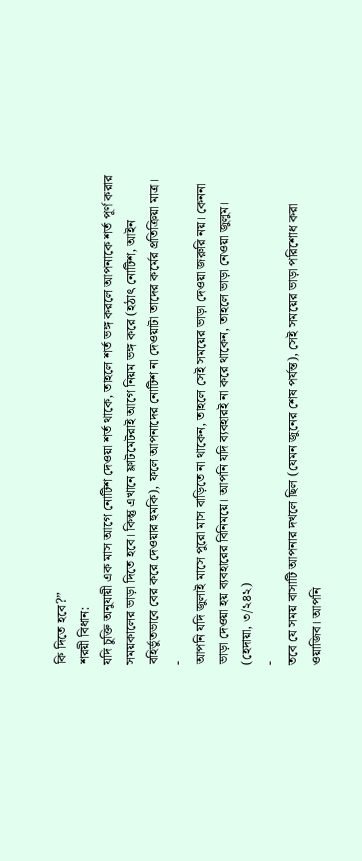কি দিতে হবে?”
শরয়ী বিধান:
যদি চুক্তি অনুযায়ী এক মাস আগে নোটিশ দেওয়া শর্ত থাকে, তাহলে শর্ত ভঙ্গ করলে আপনাকে শর্ত পূর্ণ করার সময়কালের ভাড়া দিতে হবে। কিন্তু এখানে ফ্লাটমেটরাই আগে নিয়ম ভঙ্গ করে (হঠাৎ নোটিশ, আইন বহির্ভুতভাবে বের করে দেওয়ার হুমকি), ফলে আপনাদের নোটিশ না দেওয়াটা তাদের কর্মের প্রতিক্রিয়া মাত্র।
-
আপনি যদি জুলাই মাসে পুরো মাস বাড়িতে না থাকেন, তাহলে সেই সময়ের ভাড়া দেওয়া জরুরি নয়। কেননা ভাড়া দেওয়া হয় ব্যবহারের বিনিময়ে। আপনি যদি ব্যবহারই না করে থাকেন, তাহলে ভাড়া নেওয়া জুলুম। (হেদায়া, ৩/২৪২)
-
তবে যে সময় বাসাটি আপনার দখলে ছিল (যেমন জুনের শেষ পর্যন্ত), সেই সময়ের ভাড়া পরিশোধ করা ওয়াজিব। আপনি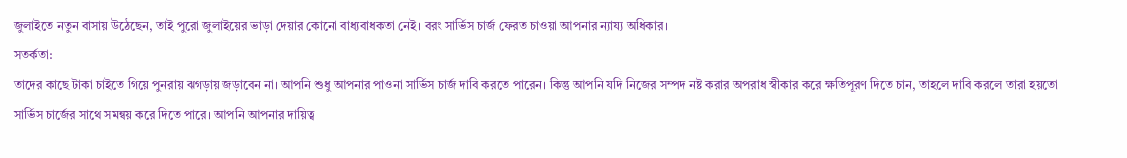জুলাইতে নতুন বাসায় উঠেছেন, তাই পুরো জুলাইয়ের ভাড়া দেয়ার কোনো বাধ্যবাধকতা নেই। বরং সার্ভিস চার্জ ফেরত চাওয়া আপনার ন্যায্য অধিকার।
সতর্কতা:
তাদের কাছে টাকা চাইতে গিয়ে পুনরায় ঝগড়ায় জড়াবেন না। আপনি শুধু আপনার পাওনা সার্ভিস চার্জ দাবি করতে পারেন। কিন্তু আপনি যদি নিজের সম্পদ নষ্ট করার অপরাধ স্বীকার করে ক্ষতিপূরণ দিতে চান, তাহলে দাবি করলে তারা হয়তো সার্ভিস চার্জের সাথে সমন্বয় করে দিতে পারে। আপনি আপনার দায়িত্ব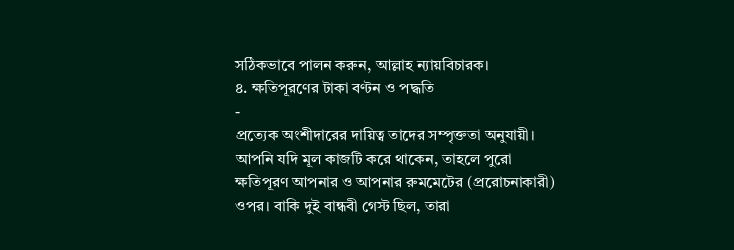সঠিকভাবে পালন করুন, আল্লাহ ন্যায়বিচারক।
৪. ক্ষতিপূরণের টাকা বণ্টন ও পদ্ধতি
-
প্রত্যেক অংশীদারের দায়িত্ব তাদের সম্পৃক্ততা অনুযায়ী। আপনি যদি মূল কাজটি করে থাকেন, তাহলে পুরো ক্ষতিপূরণ আপনার ও আপনার রুমমেটের (প্ররোচনাকারী) ওপর। বাকি দুই বান্ধবী গেস্ট ছিল, তারা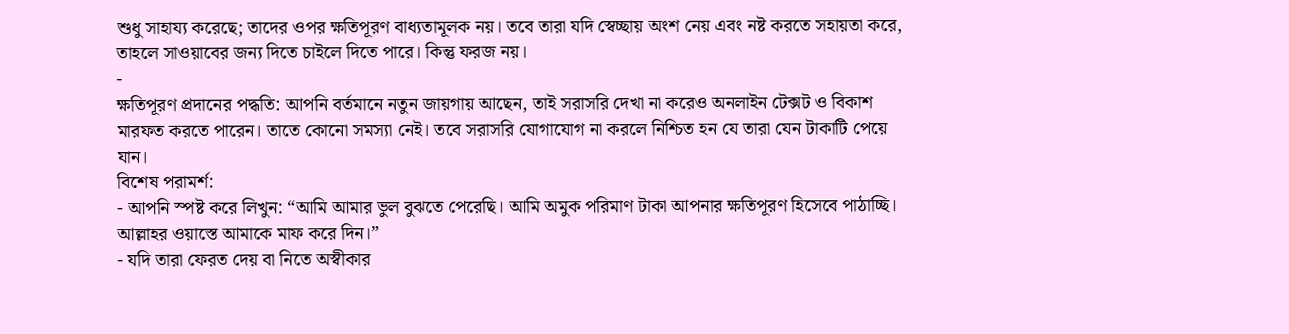শুধু সাহায্য করেছে; তাদের ওপর ক্ষতিপূরণ বাধ্যতামূলক নয়। তবে তারা যদি স্বেচ্ছায় অংশ নেয় এবং নষ্ট করতে সহায়তা করে, তাহলে সাওয়াবের জন্য দিতে চাইলে দিতে পারে। কিন্তু ফরজ নয়।
-
ক্ষতিপূরণ প্রদানের পদ্ধতি: আপনি বর্তমানে নতুন জায়গায় আছেন, তাই সরাসরি দেখা না করেও অনলাইন টেক্সট ও বিকাশ মারফত করতে পারেন। তাতে কোনো সমস্যা নেই। তবে সরাসরি যোগাযোগ না করলে নিশ্চিত হন যে তারা যেন টাকাটি পেয়ে যান।
বিশেষ পরামর্শ:
- আপনি স্পষ্ট করে লিখুন: “আমি আমার ভুল বুঝতে পেরেছি। আমি অমুক পরিমাণ টাকা আপনার ক্ষতিপূরণ হিসেবে পাঠাচ্ছি। আল্লাহর ওয়াস্তে আমাকে মাফ করে দিন।”
- যদি তারা ফেরত দেয় বা নিতে অস্বীকার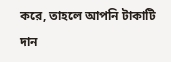করে, তাহলে আপনি টাকাটি দান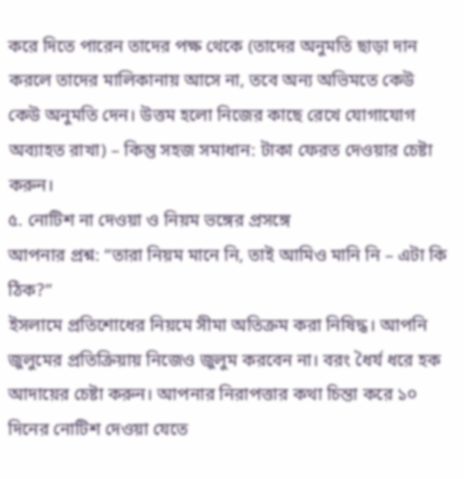করে দিতে পারেন তাদের পক্ষ থেকে (তাদের অনুমতি ছাড়া দান করলে তাদের মালিকানায় আসে না, তবে অন্য অভিমতে কেউ কেউ অনুমতি দেন। উত্তম হলো নিজের কাছে রেখে যোগাযোগ অব্যাহত রাখা) – কিন্তু সহজ সমাধান: টাকা ফেরত দেওয়ার চেষ্টা করুন।
৫. নোটিশ না দেওয়া ও নিয়ম ভঙ্গের প্রসঙ্গে
আপনার প্রশ্ন: “তারা নিয়ম মানে নি, তাই আমিও মানি নি – এটা কি ঠিক?”
ইসলামে প্রতিশোধের নিয়মে সীমা অতিক্রম করা নিষিদ্ধ। আপনি জুলুমের প্রতিক্রিয়ায় নিজেও জুলুম করবেন না। বরং ধৈর্য ধরে হক আদায়ের চেষ্টা করুন। আপনার নিরাপত্তার কথা চিন্তা করে ১০ দিনের নোটিশ দেওয়া যেতে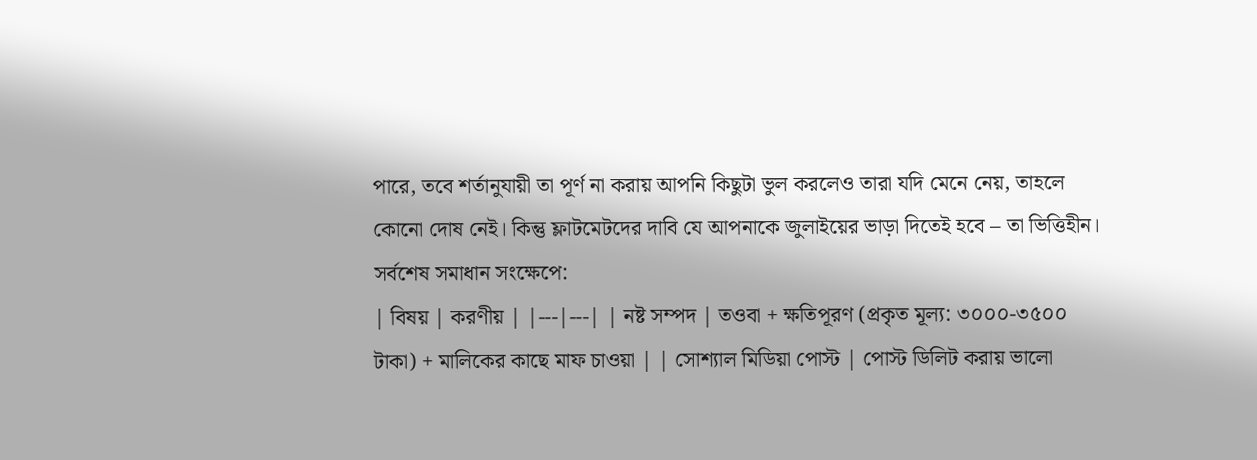পারে, তবে শর্তানুযায়ী তা পূর্ণ না করায় আপনি কিছুটা ভুল করলেও তারা যদি মেনে নেয়, তাহলে কোনো দোষ নেই। কিন্তু ফ্লাটমেটদের দাবি যে আপনাকে জুলাইয়ের ভাড়া দিতেই হবে – তা ভিত্তিহীন।
সর্বশেষ সমাধান সংক্ষেপে:
| বিষয় | করণীয় | |---|---| | নষ্ট সম্পদ | তওবা + ক্ষতিপূরণ (প্রকৃত মূল্য: ৩০০০-৩৫০০ টাকা) + মালিকের কাছে মাফ চাওয়া | | সোশ্যাল মিডিয়া পোস্ট | পোস্ট ডিলিট করায় ভালো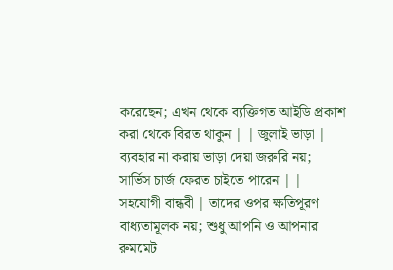করেছেন; এখন থেকে ব্যক্তিগত আইডি প্রকাশ করা থেকে বিরত থাকুন | | জুলাই ভাড়া | ব্যবহার না করায় ভাড়া দেয়া জরুরি নয়; সার্ভিস চার্জ ফেরত চাইতে পারেন | | সহযোগী বান্ধবী | তাদের ওপর ক্ষতিপূরণ বাধ্যতামূলক নয়; শুধু আপনি ও আপনার রুমমেট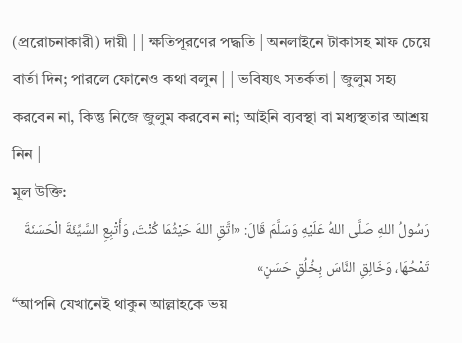(প্ররোচনাকারী) দায়ী | | ক্ষতিপূরণের পদ্ধতি | অনলাইনে টাকাসহ মাফ চেয়ে বার্তা দিন; পারলে ফোনেও কথা বলুন | | ভবিষ্যৎ সতর্কতা | জুলুম সহ্য করবেন না, কিন্তু নিজে জুলুম করবেন না; আইনি ব্যবস্থা বা মধ্যস্থতার আশ্রয় নিন |
মূল উক্তি:
رَسُولُ اللهِ صَلَّى اللهُ عَلَيْهِ وَسَلَّمَ قَالَ: «اتَّقِ اللهَ حَيْثُمَا كُنْتَ، وَأَتْبِعِ السَّيِّئَةَ الْحَسَنَةَ تَمْحُهَا، وَخَالِقِ النَّاسَ بِخُلُقٍ حَسَنٍ»
“আপনি যেখানেই থাকুন আল্লাহকে ভয়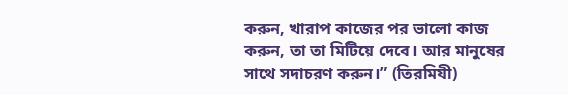করুন, খারাপ কাজের পর ভালো কাজ করুন, তা তা মিটিয়ে দেবে। আর মানুষের সাথে সদাচরণ করুন।” (তিরমিযী)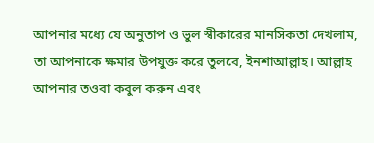আপনার মধ্যে যে অনুতাপ ও ভুল স্বীকারের মানসিকতা দেখলাম, তা আপনাকে ক্ষমার উপযুক্ত করে তুলবে, ইনশাআল্লাহ। আল্লাহ আপনার তওবা কবুল করুন এবং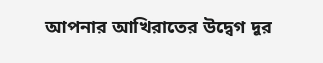আপনার আখিরাতের উদ্বেগ দূর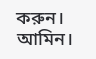করুন।
আমিন।